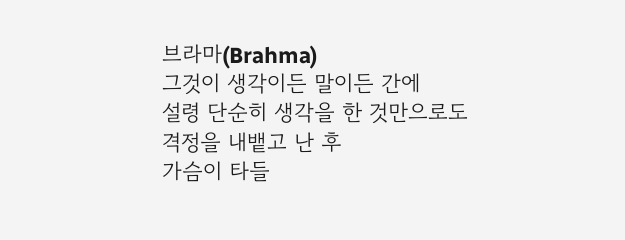브라마(Brahma)
그것이 생각이든 말이든 간에
설령 단순히 생각을 한 것만으로도
격정을 내뱉고 난 후
가슴이 타들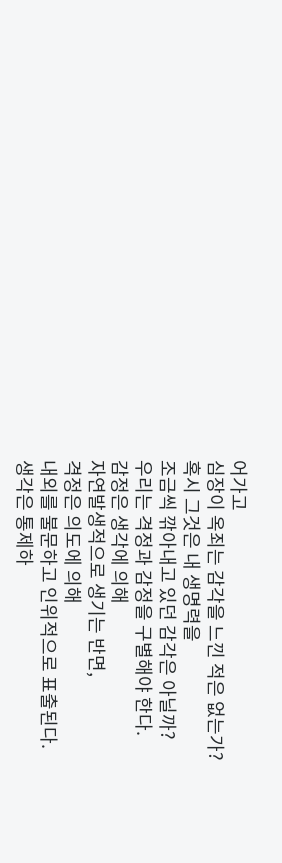어가고
심장이 옥죄는 감각을 느낀 적은 없는가?
혹시 그것은 내 생명력을
조금씩 깎아내고 있던 감각은 아닐까?
우리는 격정과 감정을 구별해야 한다.
감정은 생각에 의해
자연발생적으로 생기는 반면,
격정은 의도에 의해
내외를 불문하고 인위적으로 표출된다.
생각은 통제하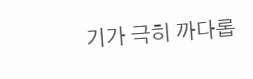기가 극히 까다롭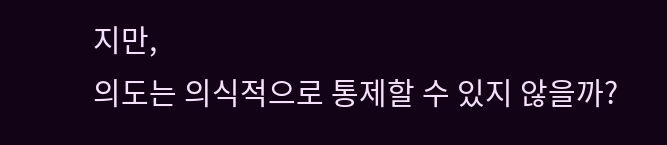지만,
의도는 의식적으로 통제할 수 있지 않을까?